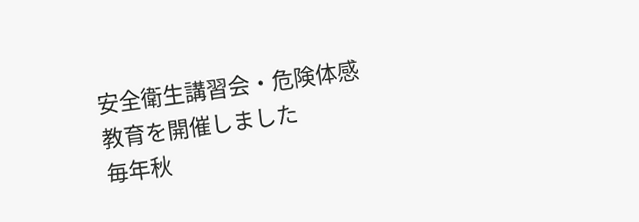安全衛生講習会・危険体感教育を開催しました
毎年秋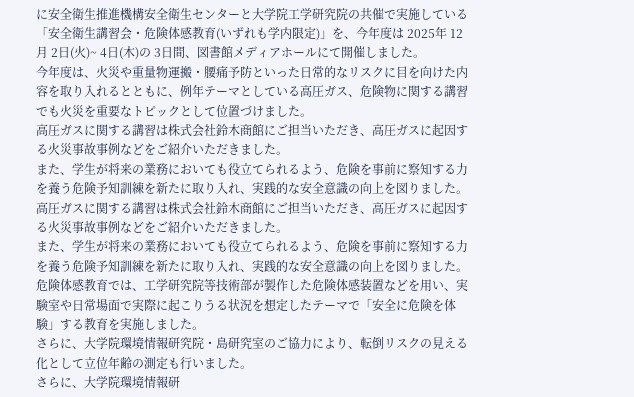に安全衛生推進機構安全衛生センターと大学院工学研究院の共催で実施している「安全衛生講習会・危険体感教育(いずれも学内限定)」を、今年度は 2025年 12月 2日(火)~ 4日(木)の 3日間、図書館メディアホールにて開催しました。
今年度は、火災や重量物運搬・腰痛予防といった日常的なリスクに目を向けた内容を取り入れるとともに、例年テーマとしている高圧ガス、危険物に関する講習でも火災を重要なトピックとして位置づけました。
高圧ガスに関する講習は株式会社鈴木商館にご担当いただき、高圧ガスに起因する火災事故事例などをご紹介いただきました。
また、学生が将来の業務においても役立てられるよう、危険を事前に察知する力を養う危険予知訓練を新たに取り入れ、実践的な安全意識の向上を図りました。
高圧ガスに関する講習は株式会社鈴木商館にご担当いただき、高圧ガスに起因する火災事故事例などをご紹介いただきました。
また、学生が将来の業務においても役立てられるよう、危険を事前に察知する力を養う危険予知訓練を新たに取り入れ、実践的な安全意識の向上を図りました。
危険体感教育では、工学研究院等技術部が製作した危険体感装置などを用い、実験室や日常場面で実際に起こりうる状況を想定したテーマで「安全に危険を体験」する教育を実施しました。
さらに、大学院環境情報研究院・島研究室のご協力により、転倒リスクの見える化として立位年齢の測定も行いました。
さらに、大学院環境情報研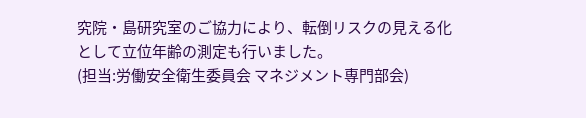究院・島研究室のご協力により、転倒リスクの見える化として立位年齢の測定も行いました。
(担当:労働安全衛生委員会 マネジメント専門部会)